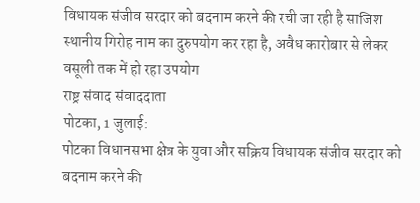विधायक संजीव सरदार को बदनाम करने की रची जा रही है साजिश
स्थानीय गिरोह नाम का दुरुपयोग कर रहा है, अवैध कारोबार से लेकर वसूली तक में हो रहा उपयोग
राष्ट्र संवाद संवाददाता
पोटका, 1 जुलाई:
पोटका विधानसभा क्षेत्र के युवा और सक्रिय विधायक संजीव सरदार को बदनाम करने की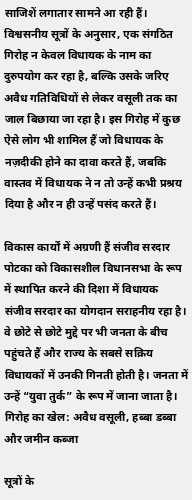साजिशें लगातार सामने आ रही हैं। विश्वसनीय सूत्रों के अनुसार, एक संगठित गिरोह न केवल विधायक के नाम का दुरुपयोग कर रहा है, बल्कि उसके जरिए अवैध गतिविधियों से लेकर वसूली तक का जाल बिछाया जा रहा है। इस गिरोह में कुछ ऐसे लोग भी शामिल हैं जो विधायक के नज़दीकी होने का दावा करते हैं, जबकि वास्तव में विधायक ने न तो उन्हें कभी प्रश्रय दिया है और न ही उन्हें पसंद करते हैं।

विकास कार्यों में अग्रणी हैं संजीव सरदार
पोटका को विकासशील विधानसभा के रूप में स्थापित करने की दिशा में विधायक संजीव सरदार का योगदान सराहनीय रहा है। वे छोटे से छोटे मुद्दे पर भी जनता के बीच पहुंचते हैं और राज्य के सबसे सक्रिय विधायकों में उनकी गिनती होती है। जनता में उन्हें “युवा तुर्क” के रूप में जाना जाता है।
गिरोह का खेल: अवैध वसूली, हब्बा डब्बा और जमीन कब्जा

सूत्रों के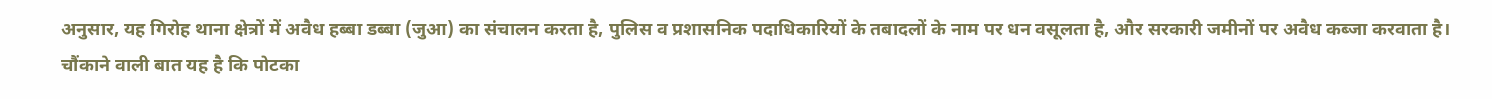अनुसार, यह गिरोह थाना क्षेत्रों में अवैध हब्बा डब्बा (जुआ) का संचालन करता है, पुलिस व प्रशासनिक पदाधिकारियों के तबादलों के नाम पर धन वसूलता है, और सरकारी जमीनों पर अवैध कब्जा करवाता है। चौंकाने वाली बात यह है कि पोटका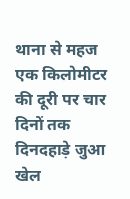थाना से महज एक किलोमीटर की दूरी पर चार दिनों तक दिनदहाड़े जुआ खेल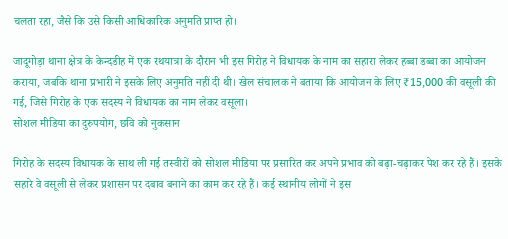चलता रहा, जैसे कि उसे किसी आधिकारिक अनुमति प्राप्त हो।

जादूगोड़ा थाना क्षेत्र के केन्दडीह में एक रथयात्रा के दौरान भी इस गिरोह ने विधायक के नाम का सहारा लेकर हब्बा डब्बा का आयोजन कराया, जबकि थाना प्रभारी ने इसके लिए अनुमति नहीं दी थी। खेल संचालक ने बताया कि आयोजन के लिए ₹15,000 की वसूली की गई, जिसे गिरोह के एक सदस्य ने विधायक का नाम लेकर वसूला।
सोशल मीडिया का दुरुपयोग, छवि को नुकसान

गिरोह के सदस्य विधायक के साथ ली गई तस्वीरों को सोशल मीडिया पर प्रसारित कर अपने प्रभाव को बढ़ा-चढ़ाकर पेश कर रहे हैं। इसके सहारे वे वसूली से लेकर प्रशासन पर दबाव बनाने का काम कर रहे हैं। कई स्थानीय लोगों ने इस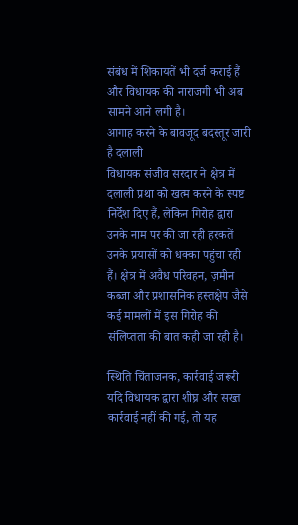संबंध में शिकायतें भी दर्ज कराई हैं और विधायक की नाराजगी भी अब सामने आने लगी है।
आगाह करने के बावजूद बदस्तूर जारी है दलाली
विधायक संजीव सरदार ने क्षेत्र में दलाली प्रथा को खत्म करने के स्पष्ट निर्देश दिए हैं, लेकिन गिरोह द्वारा उनके नाम पर की जा रही हरकतें उनके प्रयासों को धक्का पहुंचा रही हैं। क्षेत्र में अवैध परिवहन, ज़मीन कब्जा और प्रशासनिक हस्तक्षेप जैसे कई मामलों में इस गिरोह की संलिप्तता की बात कही जा रही है।

स्थिति चिंताजनक, कार्रवाई जरूरी
यदि विधायक द्वारा शीघ्र और सख्त कार्रवाई नहीं की गई, तो यह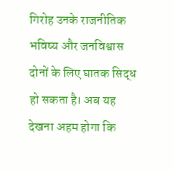गिरोह उनके राजनीतिक भविष्य और जनविश्वास दोनों के लिए घातक सिद्ध हो सकता है। अब यह देखना अहम होगा कि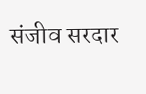संजीव सरदार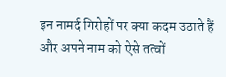इन नामर्द गिरोहों पर क्या कदम उठाते हैं और अपने नाम को ऐसे तत्वों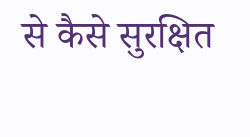से कैसे सुरक्षित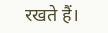रखते हैं।